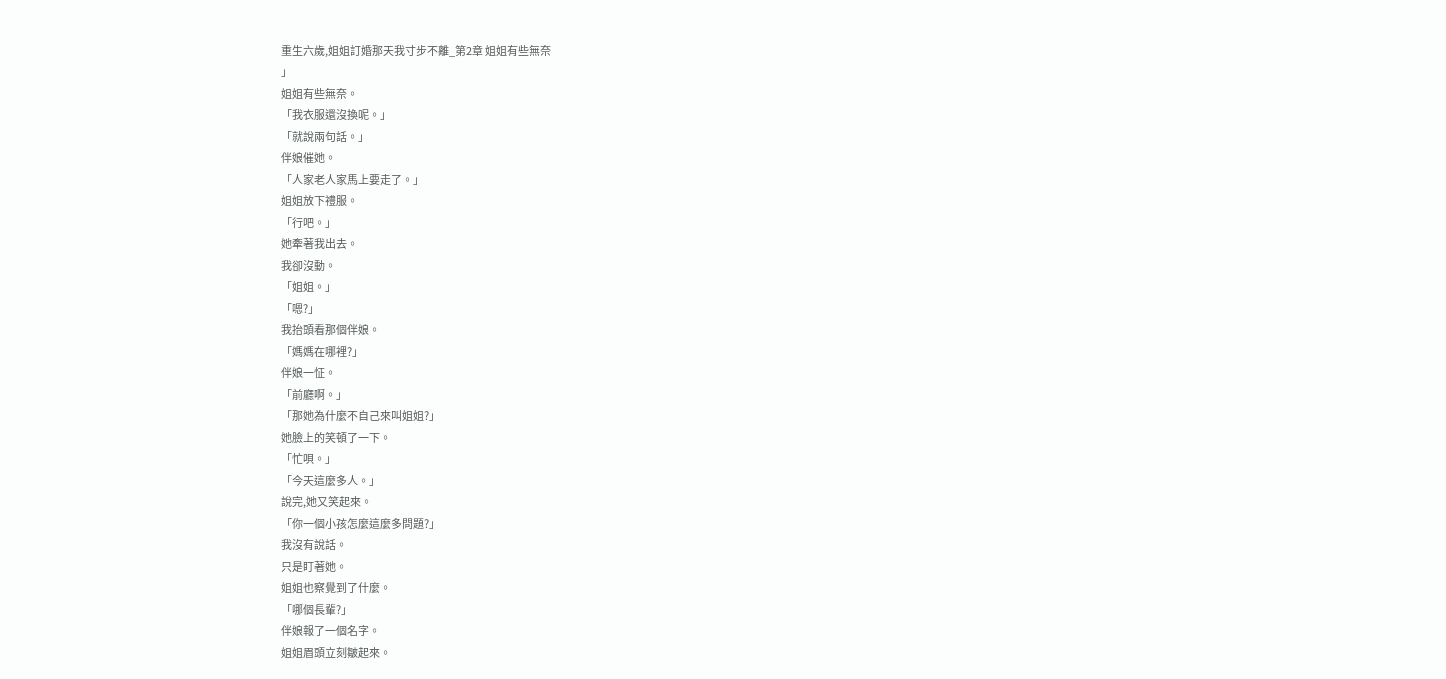重生六歲,姐姐訂婚那天我寸步不離_第2章 姐姐有些無奈
」
姐姐有些無奈。
「我衣服還沒換呢。」
「就說兩句話。」
伴娘催她。
「人家老人家馬上要走了。」
姐姐放下禮服。
「行吧。」
她牽著我出去。
我卻沒動。
「姐姐。」
「嗯?」
我抬頭看那個伴娘。
「媽媽在哪裡?」
伴娘一怔。
「前廳啊。」
「那她為什麼不自己來叫姐姐?」
她臉上的笑頓了一下。
「忙唄。」
「今天這麼多人。」
說完,她又笑起來。
「你一個小孩怎麼這麼多問題?」
我沒有說話。
只是盯著她。
姐姐也察覺到了什麼。
「哪個長輩?」
伴娘報了一個名字。
姐姐眉頭立刻皺起來。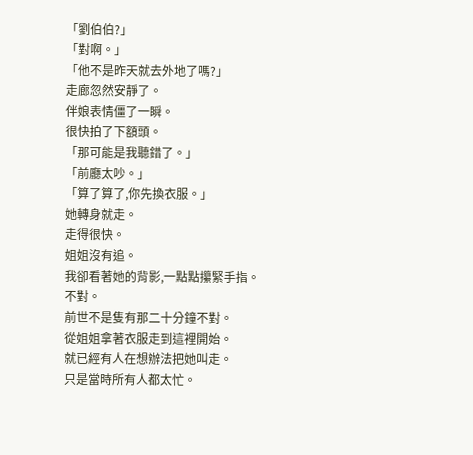「劉伯伯?」
「對啊。」
「他不是昨天就去外地了嗎?」
走廊忽然安靜了。
伴娘表情僵了一瞬。
很快拍了下額頭。
「那可能是我聽錯了。」
「前廳太吵。」
「算了算了,你先換衣服。」
她轉身就走。
走得很快。
姐姐沒有追。
我卻看著她的背影,一點點攥緊手指。
不對。
前世不是隻有那二十分鐘不對。
從姐姐拿著衣服走到這裡開始。
就已經有人在想辦法把她叫走。
只是當時所有人都太忙。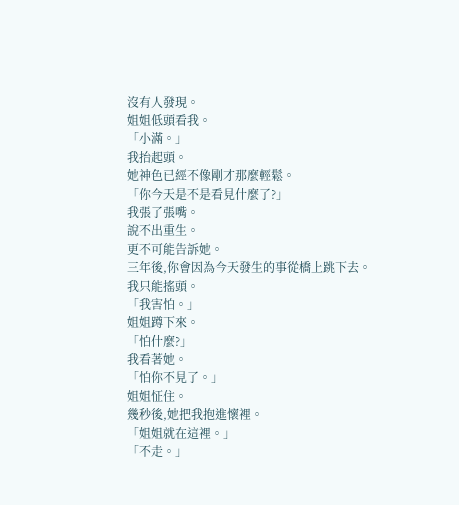沒有人發現。
姐姐低頭看我。
「小滿。」
我抬起頭。
她神色已經不像剛才那麼輕鬆。
「你今天是不是看見什麼了?」
我張了張嘴。
說不出重生。
更不可能告訴她。
三年後,你會因為今天發生的事從橋上跳下去。
我只能搖頭。
「我害怕。」
姐姐蹲下來。
「怕什麼?」
我看著她。
「怕你不見了。」
姐姐怔住。
幾秒後,她把我抱進懷裡。
「姐姐就在這裡。」
「不走。」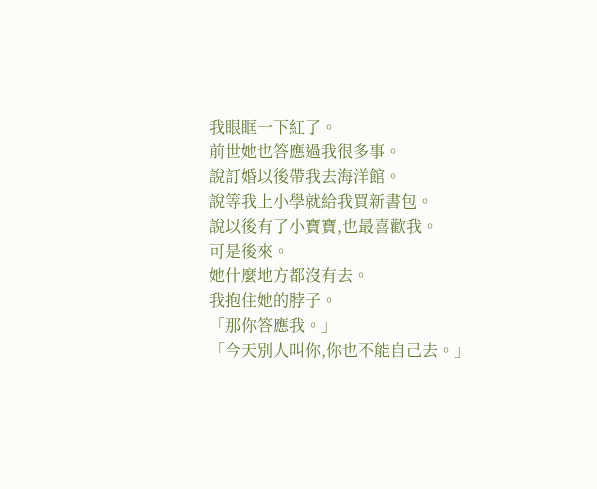我眼眶一下紅了。
前世她也答應過我很多事。
說訂婚以後帶我去海洋館。
說等我上小學就給我買新書包。
說以後有了小寶寶,也最喜歡我。
可是後來。
她什麼地方都沒有去。
我抱住她的脖子。
「那你答應我。」
「今天別人叫你,你也不能自己去。」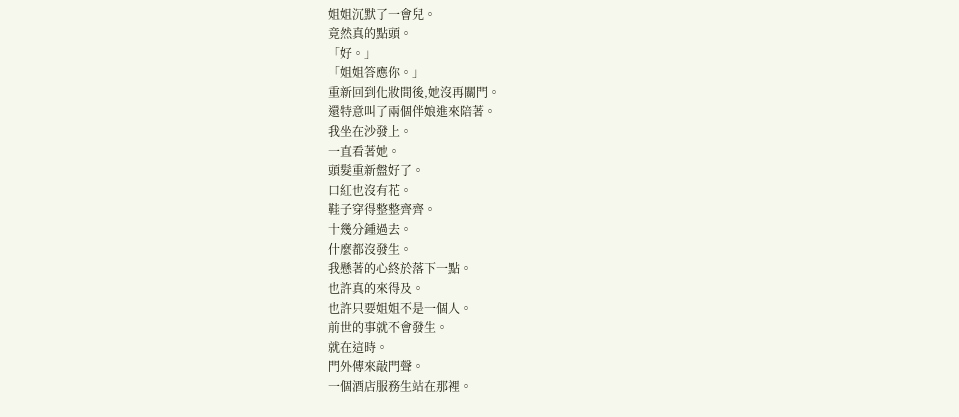姐姐沉默了一會兒。
竟然真的點頭。
「好。」
「姐姐答應你。」
重新回到化妝間後,她沒再關門。
還特意叫了兩個伴娘進來陪著。
我坐在沙發上。
一直看著她。
頭髮重新盤好了。
口紅也沒有花。
鞋子穿得整整齊齊。
十幾分鍾過去。
什麼都沒發生。
我懸著的心終於落下一點。
也許真的來得及。
也許只要姐姐不是一個人。
前世的事就不會發生。
就在這時。
門外傳來敲門聲。
一個酒店服務生站在那裡。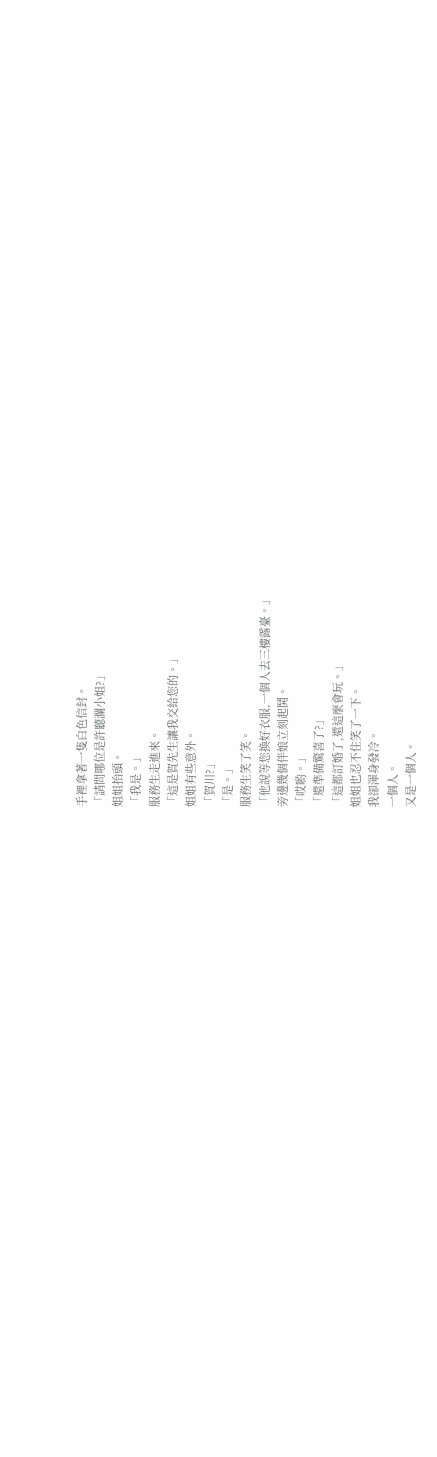手裡拿著一隻白色信封。
「請問哪位是許聽瀾小姐?」
姐姐抬頭。
「我是。」
服務生走進來。
「這是賀先生讓我交給您的。」
姐姐有些意外。
「賀川?」
「是。」
服務生笑了笑。
「他說等您換好衣服,一個人去三樓露臺。」
旁邊幾個伴娘立刻起鬨。
「哎喲。」
「還準備驚喜了?」
「這都訂婚了,還這麼會玩。」
姐姐也忍不住笑了一下。
我卻渾身發冷。
一個人。
又是一個人。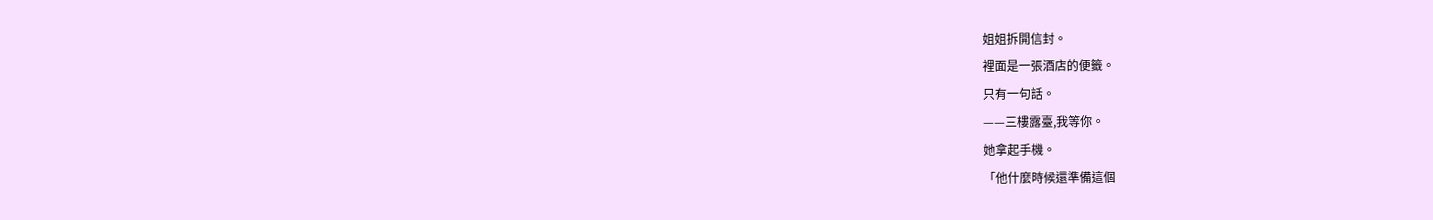姐姐拆開信封。
裡面是一張酒店的便籤。
只有一句話。
——三樓露臺,我等你。
她拿起手機。
「他什麼時候還準備這個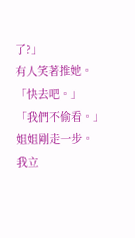了?」
有人笑著推她。
「快去吧。」
「我們不偷看。」
姐姐剛走一步。
我立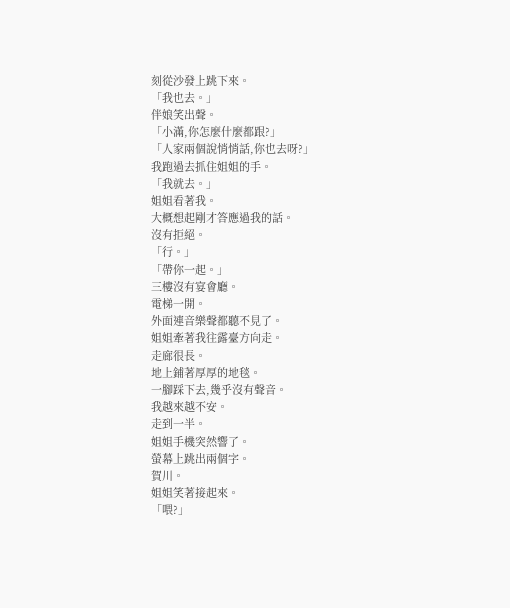刻從沙發上跳下來。
「我也去。」
伴娘笑出聲。
「小滿,你怎麼什麼都跟?」
「人家兩個說悄悄話,你也去呀?」
我跑過去抓住姐姐的手。
「我就去。」
姐姐看著我。
大概想起剛才答應過我的話。
沒有拒絕。
「行。」
「帶你一起。」
三樓沒有宴會廳。
電梯一開。
外面連音樂聲都聽不見了。
姐姐牽著我往露臺方向走。
走廊很長。
地上鋪著厚厚的地毯。
一腳踩下去,幾乎沒有聲音。
我越來越不安。
走到一半。
姐姐手機突然響了。
螢幕上跳出兩個字。
賀川。
姐姐笑著接起來。
「喂?」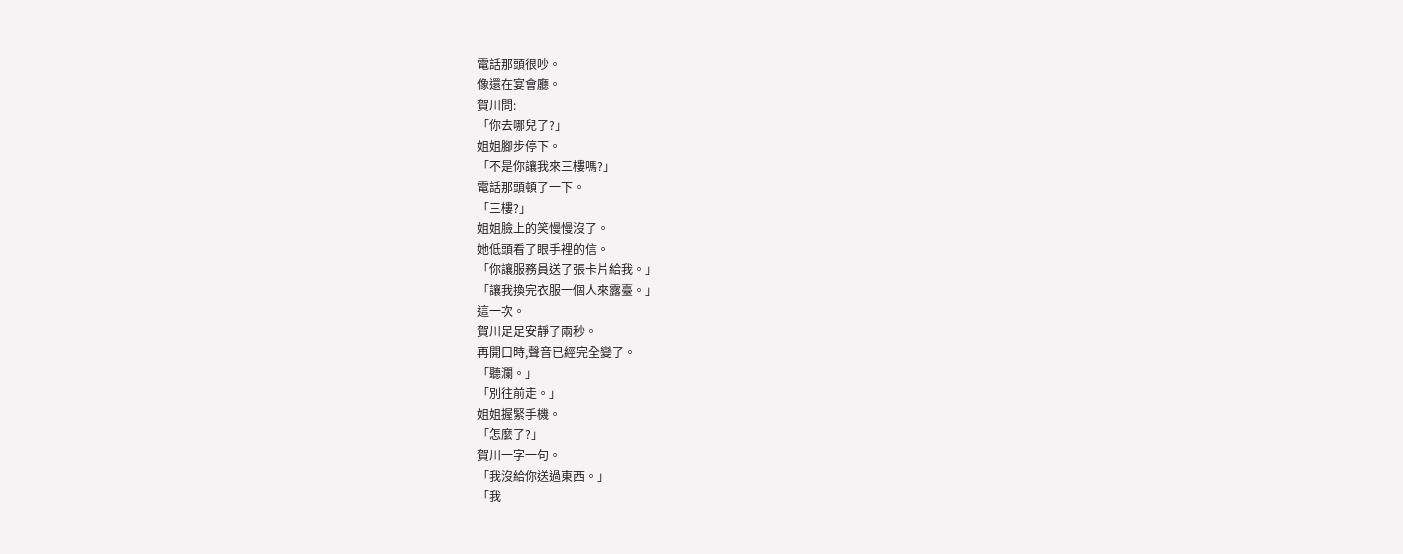電話那頭很吵。
像還在宴會廳。
賀川問:
「你去哪兒了?」
姐姐腳步停下。
「不是你讓我來三樓嗎?」
電話那頭頓了一下。
「三樓?」
姐姐臉上的笑慢慢沒了。
她低頭看了眼手裡的信。
「你讓服務員送了張卡片給我。」
「讓我換完衣服一個人來露臺。」
這一次。
賀川足足安靜了兩秒。
再開口時,聲音已經完全變了。
「聽瀾。」
「別往前走。」
姐姐握緊手機。
「怎麼了?」
賀川一字一句。
「我沒給你送過東西。」
「我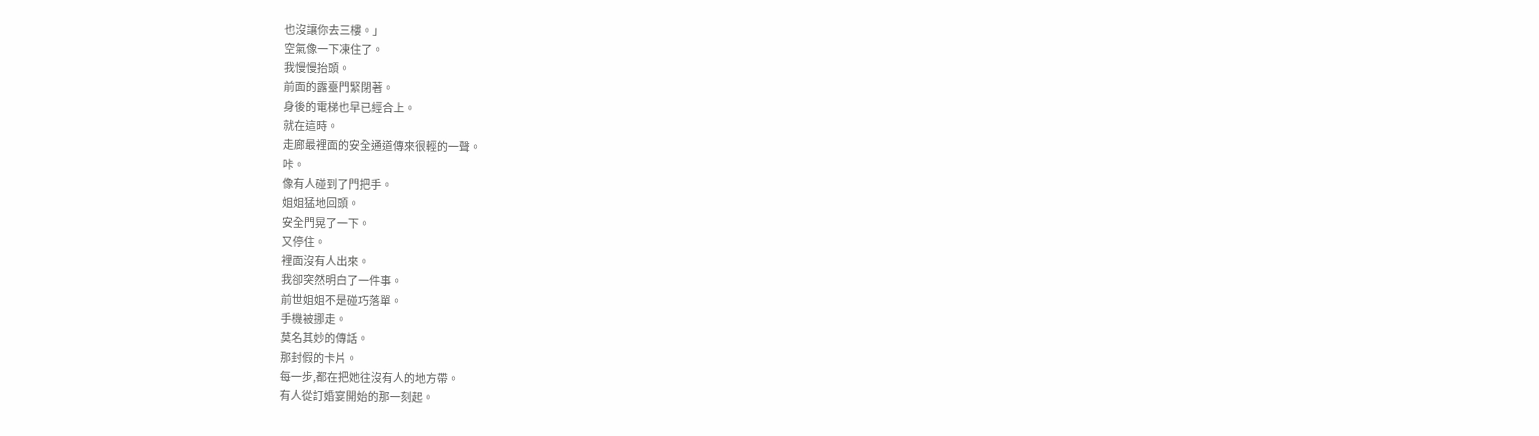也沒讓你去三樓。」
空氣像一下凍住了。
我慢慢抬頭。
前面的露臺門緊閉著。
身後的電梯也早已經合上。
就在這時。
走廊最裡面的安全通道傳來很輕的一聲。
咔。
像有人碰到了門把手。
姐姐猛地回頭。
安全門晃了一下。
又停住。
裡面沒有人出來。
我卻突然明白了一件事。
前世姐姐不是碰巧落單。
手機被挪走。
莫名其妙的傳話。
那封假的卡片。
每一步,都在把她往沒有人的地方帶。
有人從訂婚宴開始的那一刻起。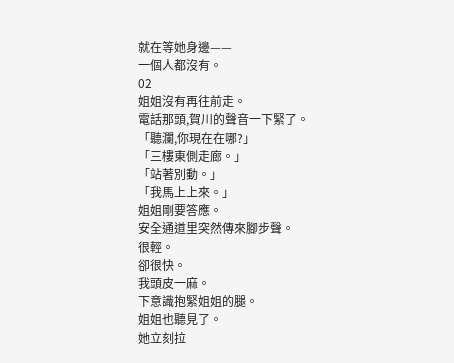就在等她身邊——
一個人都沒有。
02
姐姐沒有再往前走。
電話那頭,賀川的聲音一下緊了。
「聽瀾,你現在在哪?」
「三樓東側走廊。」
「站著別動。」
「我馬上上來。」
姐姐剛要答應。
安全通道里突然傳來腳步聲。
很輕。
卻很快。
我頭皮一麻。
下意識抱緊姐姐的腿。
姐姐也聽見了。
她立刻拉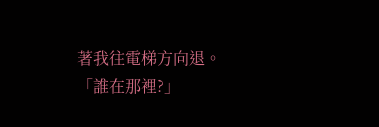著我往電梯方向退。
「誰在那裡?」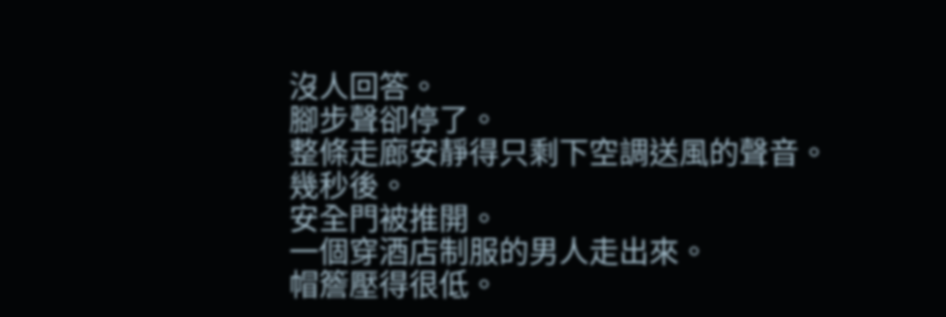沒人回答。
腳步聲卻停了。
整條走廊安靜得只剩下空調送風的聲音。
幾秒後。
安全門被推開。
一個穿酒店制服的男人走出來。
帽簷壓得很低。